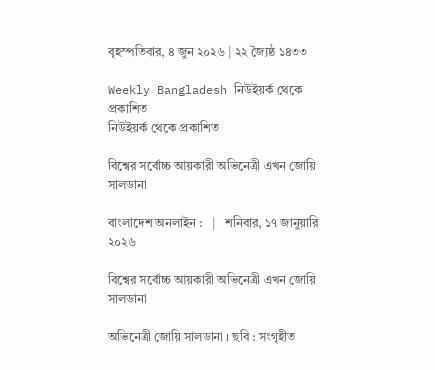বৃহস্পতিবার, ৪ জুন ২০২৬ | ২২ জ্যৈষ্ঠ ১৪৩৩

Weekly Bangladesh নিউইয়র্ক থেকে প্রকাশিত
নিউইয়র্ক থেকে প্রকাশিত

বিশ্বের সর্বোচ্চ আয়কারী অভিনেত্রী এখন জোয়ি সালডানা

বাংলাদেশ অনলাইন :   |   শনিবার, ১৭ জানুয়ারি ২০২৬

বিশ্বের সর্বোচ্চ আয়কারী অভিনেত্রী এখন জোয়ি সালডানা

অভিনেত্রী জোয়ি সালডানা । ছবি : সংগৃহীত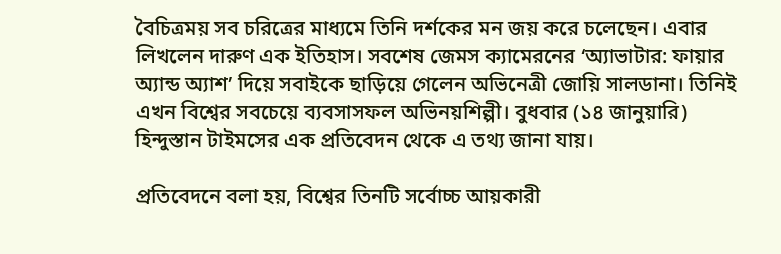বৈচিত্রময় সব চরিত্রের মাধ্যমে তিনি দর্শকের মন জয় করে চলেছেন। এবার লিখলেন দারুণ এক ইতিহাস। সবশেষ জেমস ক্যামেরনের ‘অ্যাভাটার: ফায়ার অ্যান্ড অ্যাশ’ দিয়ে সবাইকে ছাড়িয়ে গেলেন অভিনেত্রী জোয়ি সালডানা। তিনিই এখন বিশ্বের সবচেয়ে ব্যবসাসফল অভিনয়শিল্পী। বুধবার (১৪ জানুয়ারি) হিন্দুস্তান টাইমসের এক প্রতিবেদন থেকে এ তথ্য জানা যায়।

প্রতিবেদনে বলা হয়, বিশ্বের তিনটি সর্বোচ্চ আয়কারী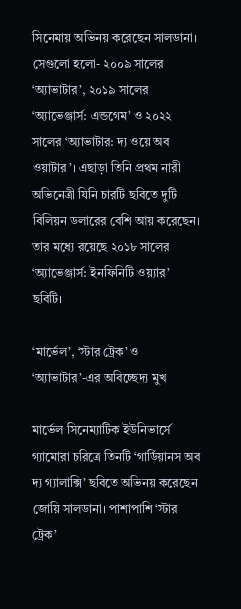সিনেমায় অভিনয় করেছেন সালডানা। সেগুলো হলো- ২০০৯ সালের ‘অ্যাভাটার’, ২০১৯ সালের ‘অ্যাভেঞ্জার্স: এন্ডগেম’ ও ২০২২ সালের ‘অ্যাভাটার: দ্য ওয়ে অব ওয়াটার’। এছাড়া তিনি প্রথম নারী অভিনেত্রী যিনি চারটি ছবিতে দুটি বিলিয়ন ডলারের বেশি আয় করেছেন। তার মধ্যে রয়েছে ২০১৮ সালের ‘অ্যাভেঞ্জার্স: ইনফিনিটি ওয়্যার’ ছবিটি।

‘মার্ভেল’, ‘স্টার ট্রেক’ ও ‘অ্যাভাটার’-এর অবিচ্ছেদ্য মুখ

মার্ভেল সিনেম্যাটিক ইউনিভার্সে গ্যামোরা চরিত্রে তিনটি ‘গার্ডিয়ানস অব দ্য গ্যালাক্সি’ ছবিতে অভিনয় করেছেন জোয়ি সালডানা। পাশাপাশি ‘স্টার ট্রেক’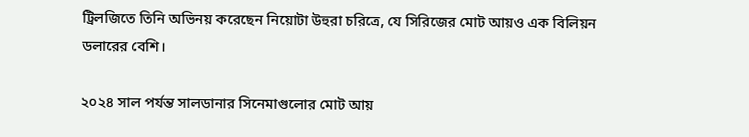ট্রিলজিতে তিনি অভিনয় করেছেন নিয়োটা উহুরা চরিত্রে, যে সিরিজের মোট আয়ও এক বিলিয়ন ডলারের বেশি।

২০২৪ সাল পর্যন্ত সালডানার সিনেমাগুলোর মোট আয়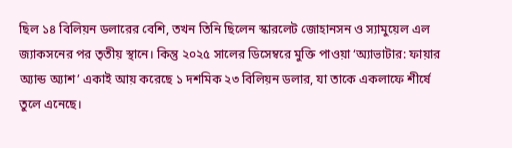ছিল ১৪ বিলিয়ন ডলারের বেশি, তখন তিনি ছিলেন স্কারলেট জোহানসন ও স্যামুয়েল এল জ্যাকসনের পর তৃতীয় স্থানে। কিন্তু ২০২৫ সালের ডিসেম্বরে মুক্তি পাওয়া ‘অ্যাভাটার: ফায়ার অ্যান্ড অ্যাশ’ একাই আয় করেছে ১ দশমিক ২৩ বিলিয়ন ডলার, যা তাকে একলাফে শীর্ষে তুলে এনেছে।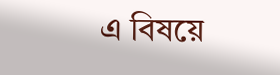এ বিষয়ে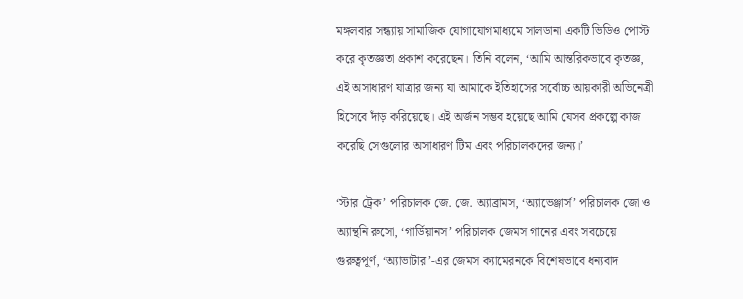মঙ্গলবার সন্ধ্যায় সামাজিক যোগাযোগমাধ্যমে সালডানা একটি ভিডিও পোস্ট করে কৃতজ্ঞতা প্রকাশ করেছেন। তিনি বলেন, ‘আমি আন্তরিকভাবে কৃতজ্ঞ, এই অসাধারণ যাত্রার জন্য যা আমাকে ইতিহাসের সর্বোচ্চ আয়কারী অভিনেত্রী হিসেবে দাঁড় করিয়েছে। এই অর্জন সম্ভব হয়েছে আমি যেসব প্রকল্পে কাজ করেছি সেগুলোর অসাধারণ টিম এবং পরিচালকদের জন্য।’

‘স্টার ট্রেক’ পরিচালক জে. জে. অ্যাব্রামস, ‘অ্যাভেঞ্জার্স’ পরিচালক জো ও অ্যান্থনি রুসো, ‘গার্ডিয়ানস’ পরিচালক জেমস গানের এবং সবচেয়ে গুরুত্বপূর্ণ, ‘অ্যাভাটার’-এর জেমস ক্যামেরনকে বিশেষভাবে ধন্যবাদ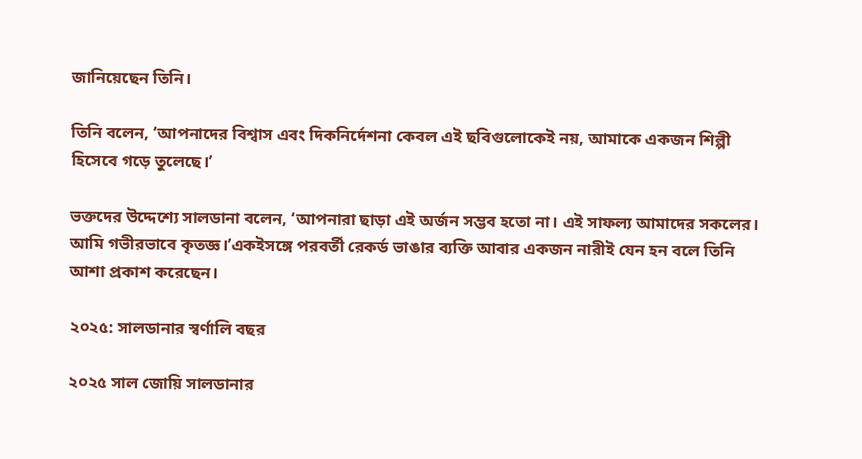জানিয়েছেন তিনি।

তিনি বলেন, ‘আপনাদের বিশ্বাস এবং দিকনির্দেশনা কেবল এই ছবিগুলোকেই নয়, আমাকে একজন শিল্পী হিসেবে গড়ে তুলেছে।’

ভক্তদের উদ্দেশ্যে সালডানা বলেন, ‘আপনারা ছাড়া এই অর্জন সম্ভব হতো না। এই সাফল্য আমাদের সকলের। আমি গভীরভাবে কৃতজ্ঞ।’একইসঙ্গে পরবর্তী রেকর্ড ভাঙার ব্যক্তি আবার একজন নারীই যেন হন বলে তিনি আশা প্রকাশ করেছেন।

২০২৫: সালডানার স্বর্ণালি বছর

২০২৫ সাল জোয়ি সালডানার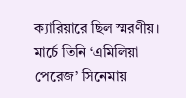ক্যারিয়ারে ছিল স্মরণীয়। মার্চে তিনি ‘এমিলিয়া পেরেজ’ সিনেমায়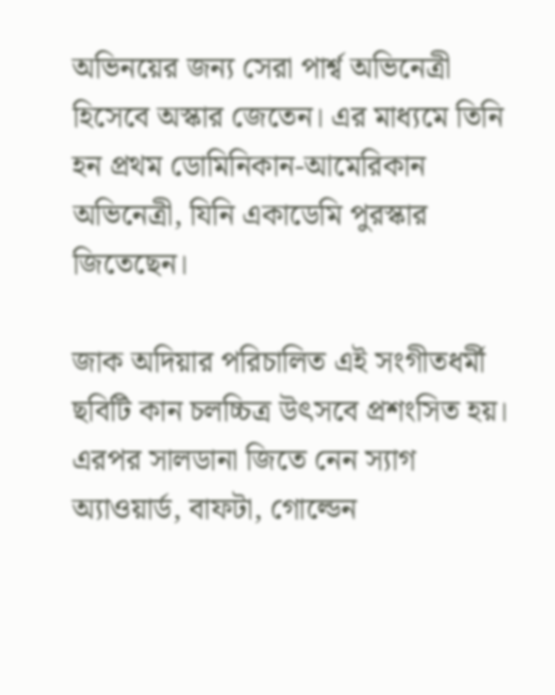অভিনয়ের জন্য সেরা পার্শ্ব অভিনেত্রী হিসেবে অস্কার জেতেন। এর মাধ্যমে তিনি হন প্রথম ডোমিনিকান-আমেরিকান অভিনেত্রী, যিনি একাডেমি পুরস্কার জিতেছেন।

জাক অদিয়ার পরিচালিত এই সংগীতধর্মী ছবিটি কান চলচ্চিত্র উৎসবে প্রশংসিত হয়। এরপর সালডানা জিতে নেন স্যাগ অ্যাওয়ার্ড, বাফটা, গোল্ডেন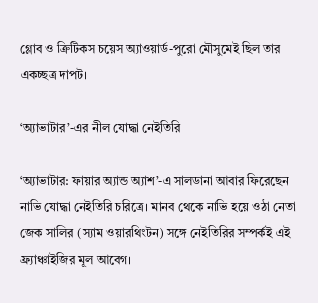গ্লোব ও ক্রিটিকস চয়েস অ্যাওয়ার্ড-পুরো মৌসুমেই ছিল তার একচ্ছত্র দাপট।

‘অ্যাভাটার’-এর নীল যোদ্ধা নেইতিরি

‘অ্যাভাটার: ফায়ার অ্যান্ড অ্যাশ’-এ সালডানা আবার ফিরেছেন নাভি যোদ্ধা নেইতিরি চরিত্রে। মানব থেকে নাভি হয়ে ওঠা নেতা জেক সালির (স্যাম ওয়ারথিংটন) সঙ্গে নেইতিরির সম্পর্কই এই ফ্র্যাঞ্চাইজির মূল আবেগ।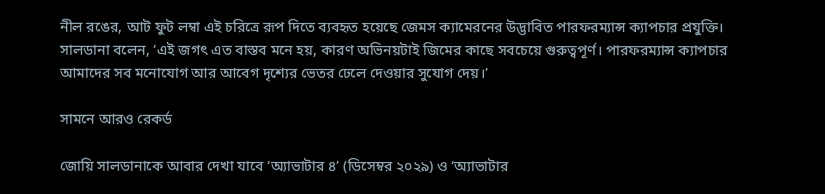নীল রঙের, আট ফুট লম্বা এই চরিত্রে রূপ দিতে ব্যবহৃত হয়েছে জেমস ক্যামেরনের উদ্ভাবিত পারফরম্যান্স ক্যাপচার প্রযুক্তি। সালডানা বলেন, ‘এই জগৎ এত বাস্তব মনে হয়, কারণ অভিনয়টাই জিমের কাছে সবচেয়ে গুরুত্বপূর্ণ। পারফরম্যান্স ক্যাপচার আমাদের সব মনোযোগ আর আবেগ দৃশ্যের ভেতর ঢেলে দেওয়ার সুযোগ দেয়।’

সামনে আরও রেকর্ড

জোয়ি সালডানাকে আবার দেখা যাবে ‘অ্যাভাটার ৪’ (ডিসেম্বর ২০২৯) ও ‘অ্যাভাটার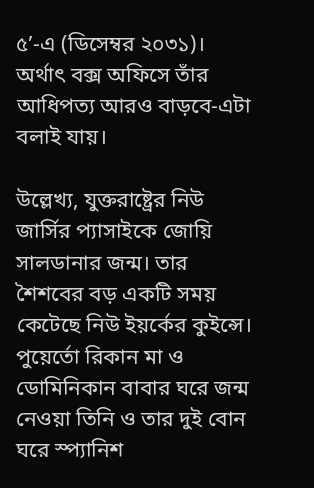৫’-এ (ডিসেম্বর ২০৩১)। অর্থাৎ বক্স অফিসে তাঁর আধিপত্য আরও বাড়বে-এটা বলাই যায়।

উল্লেখ্য, যুক্তরাষ্ট্রের নিউ জার্সির প্যাসাইকে জোয়ি সালডানার জন্ম। তার শৈশবের বড় একটি সময় কেটেছে নিউ ইয়র্কের কুইন্সে। পুয়ের্তো রিকান মা ও ডোমিনিকান বাবার ঘরে জন্ম নেওয়া তিনি ও তার দুই বোন ঘরে স্প্যানিশ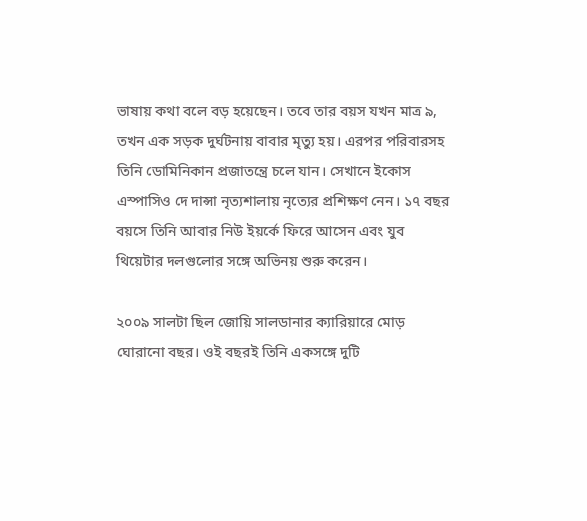ভাষায় কথা বলে বড় হয়েছেন। তবে তার বয়স যখন মাত্র ৯, তখন এক সড়ক দুর্ঘটনায় বাবার মৃত্যু হয়। এরপর পরিবারসহ তিনি ডোমিনিকান প্রজাতন্ত্রে চলে যান। সেখানে ইকোস এস্পাসিও দে দান্সা নৃত্যশালায় নৃত্যের প্রশিক্ষণ নেন। ১৭ বছর বয়সে তিনি আবার নিউ ইয়র্কে ফিরে আসেন এবং যুব থিয়েটার দলগুলোর সঙ্গে অভিনয় শুরু করেন।

২০০৯ সালটা ছিল জোয়ি সালডানার ক্যারিয়ারে মোড় ঘোরানো বছর। ওই বছরই তিনি একসঙ্গে দুটি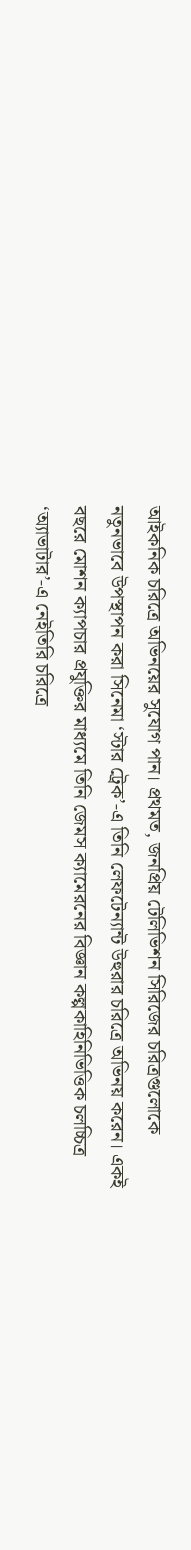আইকনিক চরিত্রে অভিনয়ের সুযোগ পান। প্রথমত, জনপ্রিয় টেলিভিশন সিরিজের চরিত্রগুলোকে নতুনভাবে উপস্থাপন করা সিনেমা ‘স্টার ট্রেক’-এ তিনি লেফটেন্যান্ট উহুরার চরিত্রে অভিনয় করেন। একই বছরে মোশন ক্যাপচার প্রযুক্তির মাধ্যমে তিনি জেমস ক্যামেরনের বিজ্ঞান কল্পকাহিনিভিত্তিক চলচ্চিত্র ‘অ্যাভাটার’-এ নেইতিরি চরিত্রে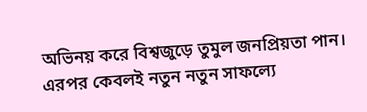অভিনয় করে বিশ্বজুড়ে তুমুল জনপ্রিয়তা পান। এরপর কেবলই নতুন নতুন সাফল্যে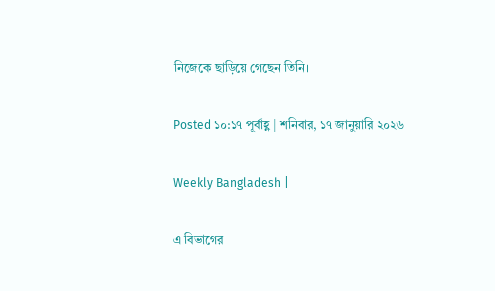নিজেকে ছাড়িয়ে গেছেন তিনি।

Posted ১০:১৭ পূর্বাহ্ণ | শনিবার, ১৭ জানুয়ারি ২০২৬

Weekly Bangladesh |

এ বিভাগের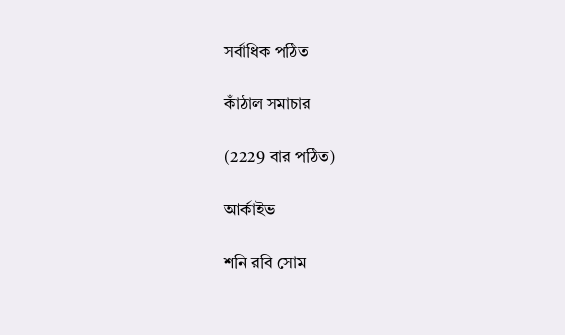সর্বাধিক পঠিত

কাঁঠাল সমাচার

(2229 বার পঠিত)

আর্কাইভ

শনি রবি সোম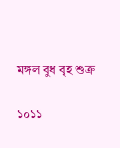মঙ্গল বুধ বৃহ শুক্র

১০১১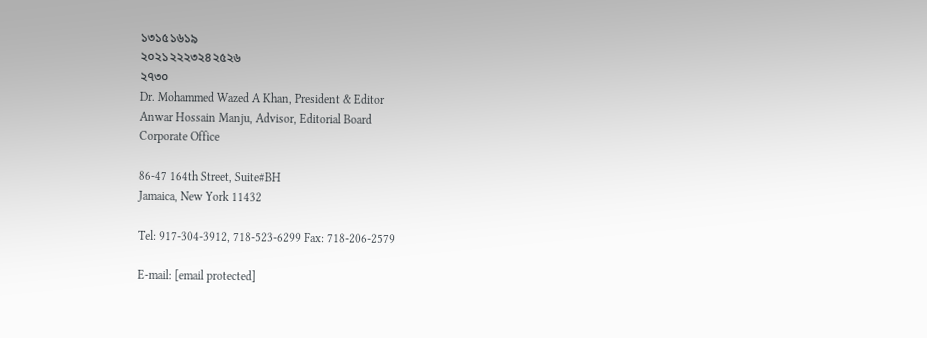১৩১৫১৬১৯
২০২১২২২৩২৪২৫২৬
২৭৩০
Dr. Mohammed Wazed A Khan, President & Editor
Anwar Hossain Manju, Advisor, Editorial Board
Corporate Office

86-47 164th Street, Suite#BH
Jamaica, New York 11432

Tel: 917-304-3912, 718-523-6299 Fax: 718-206-2579

E-mail: [email protected]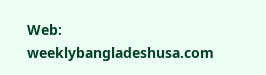Web: weeklybangladeshusa.com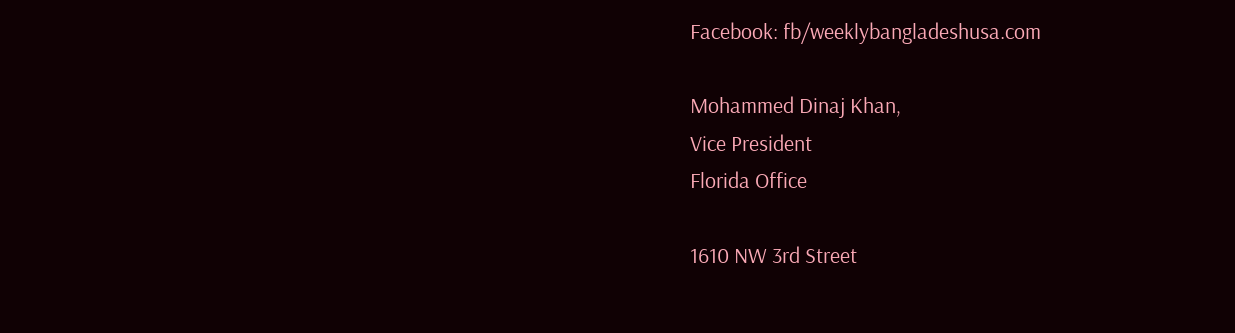Facebook: fb/weeklybangladeshusa.com

Mohammed Dinaj Khan,
Vice President
Florida Office

1610 NW 3rd Street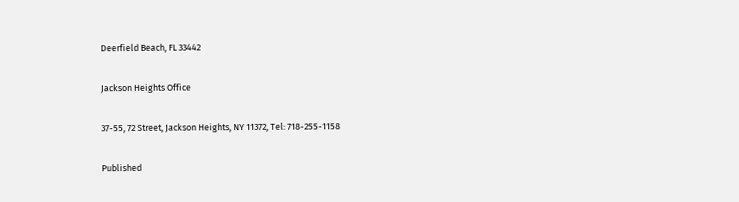Deerfield Beach, FL 33442

Jackson Heights Office

37-55, 72 Street, Jackson Heights, NY 11372, Tel: 718-255-1158

Published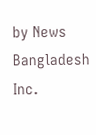by News Bangladesh Inc.